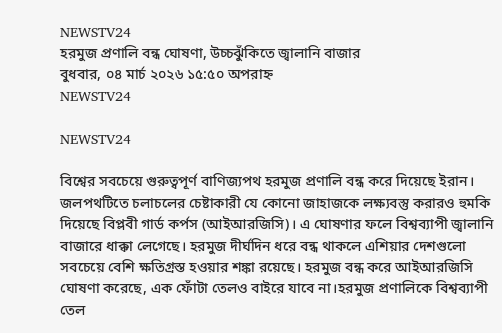NEWSTV24
হরমুজ প্রণালি বন্ধ ঘোষণা, উচ্চঝুঁকিতে জ্বালানি বাজার
বুধবার, ০৪ মার্চ ২০২৬ ১৫:৫০ অপরাহ্ন
NEWSTV24

NEWSTV24

বিশ্বের সবচেয়ে গুরুত্বপূর্ণ বাণিজ্যপথ হরমুজ প্রণালি বন্ধ করে দিয়েছে ইরান। জলপথটিতে চলাচলের চেষ্টাকারী যে কোনো জাহাজকে লক্ষ্যবস্তু করারও হুমকি দিয়েছে বিপ্লবী গার্ড কর্পস (আইআরজিসি)। এ ঘোষণার ফলে বিশ্বব্যাপী জ্বালানি বাজারে ধাক্কা লেগেছে। হরমুজ দীর্ঘদিন ধরে বন্ধ থাকলে এশিয়ার দেশগুলো সবচেয়ে বেশি ক্ষতিগ্রস্ত হওয়ার শঙ্কা রয়েছে। হরমুজ বন্ধ করে আইআরজিসি ঘোষণা করেছে, এক ফোঁটা তেলও বাইরে যাবে না।হরমুজ প্রণালিকে বিশ্বব্যাপী তেল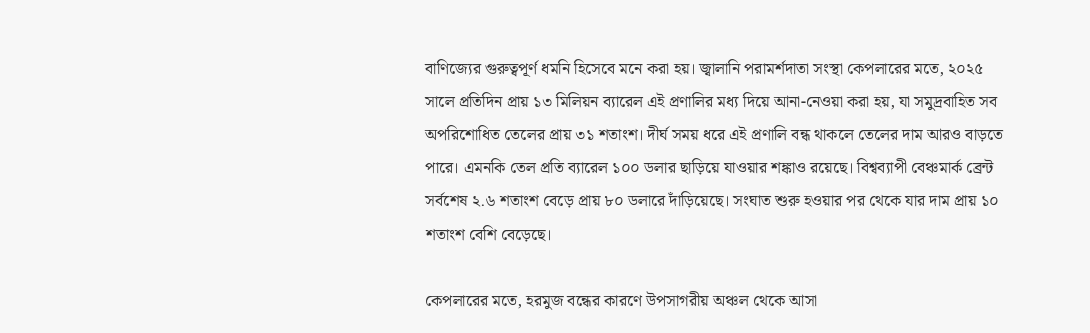বাণিজ্যের গুরুত্বপূর্ণ ধমনি হিসেবে মনে করা হয়। জ্বালানি পরামর্শদাতা সংস্থা কেপলারের মতে, ২০২৫ সালে প্রতিদিন প্রায় ১৩ মিলিয়ন ব্যারেল এই প্রণালির মধ্য দিয়ে আনা-নেওয়া করা হয়, যা সমুদ্রবাহিত সব অপরিশোধিত তেলের প্রায় ৩১ শতাংশ। দীর্ঘ সময় ধরে এই প্রণালি বন্ধ থাকলে তেলের দাম আরও বাড়তে পারে। এমনকি তেল প্রতি ব্যারেল ১০০ ডলার ছাড়িয়ে যাওয়ার শঙ্কাও রয়েছে। বিশ্বব্যাপী বেঞ্চমার্ক ব্রেন্ট সর্বশেষ ২.৬ শতাংশ বেড়ে প্রায় ৮০ ডলারে দাঁড়িয়েছে। সংঘাত শুরু হওয়ার পর থেকে যার দাম প্রায় ১০ শতাংশ বেশি বেড়েছে।

কেপলারের মতে, হরমুজ বন্ধের কারণে উপসাগরীয় অঞ্চল থেকে আসা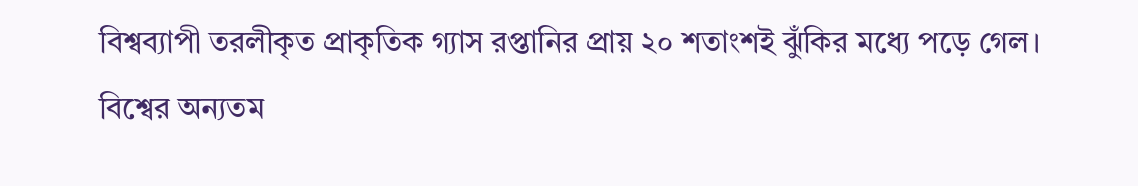বিশ্বব্যাপী তরলীকৃত প্রাকৃতিক গ্যাস রপ্তানির প্রায় ২০ শতাংশই ঝুঁকির মধ্যে পড়ে গেল। বিশ্বের অন্যতম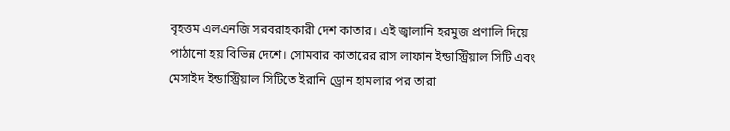বৃহত্তম এলএনজি সরবরাহকারী দেশ কাতার। এই জ্বালানি হরমুজ প্রণালি দিয়ে পাঠানো হয় বিভিন্ন দেশে। সোমবার কাতারের রাস লাফান ইন্ডাস্ট্রিয়াল সিটি এবং মেসাইদ ইন্ডাস্ট্রিয়াল সিটিতে ইরানি ড্রোন হামলার পর তারা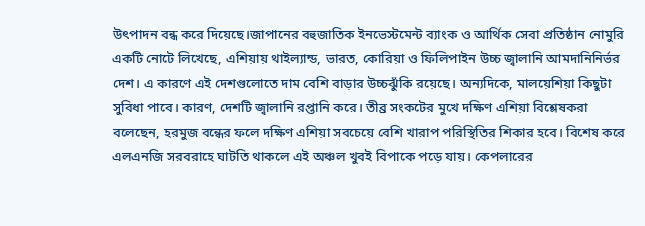উৎপাদন বন্ধ করে দিয়েছে।জাপানের বহুজাতিক ইনভেস্টমেন্ট ব্যাংক ও আর্থিক সেবা প্রতিষ্ঠান নোমুরি একটি নোটে লিখেছে, এশিয়ায় থাইল্যান্ড, ভারত, কোরিয়া ও ফিলিপাইন উচ্চ জ্বালানি আমদানিনির্ভর দেশ। এ কারণে এই দেশগুলোতে দাম বেশি বাড়ার উচ্চঝুঁকি রয়েছে। অন্যদিকে, মালয়েশিয়া কিছুটা সুবিধা পাবে। কারণ, দেশটি জ্বালানি রপ্তানি করে। তীব্র সংকটের মুখে দক্ষিণ এশিয়া বিশ্লেষকরা বলেছেন, হরমুজ বন্ধের ফলে দক্ষিণ এশিয়া সবচেয়ে বেশি খারাপ পরিস্থিতির শিকার হবে। বিশেষ করে  এলএনজি সরবরাহে ঘাটতি থাকলে এই অঞ্চল খুবই বিপাকে পড়ে যায়। কেপলারের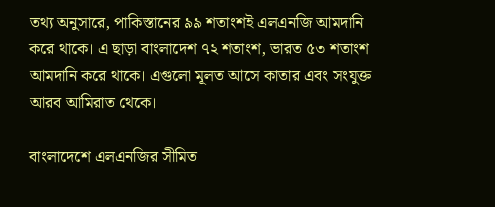তথ্য অনুসারে, পাকিস্তানের ৯৯ শতাংশই এলএনজি আমদানি করে থাকে। এ ছাড়া বাংলাদেশ ৭২ শতাংশ, ভারত ৫৩ শতাংশ আমদানি করে থাকে। এগুলো মূলত আসে কাতার এবং সংযুক্ত আরব আমিরাত থেকে।

বাংলাদেশে এলএনজির সীমিত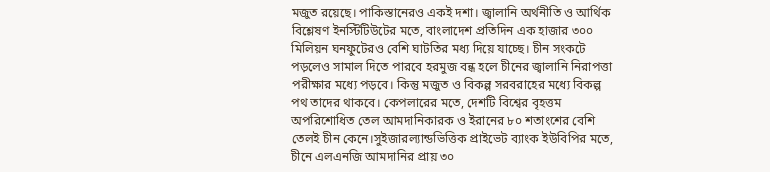মজুত রয়েছে। পাকিস্তানেরও একই দশা। জ্বালানি অর্থনীতি ও আর্থিক বিশ্লেষণ ইনস্টিটিউটের মতে, বাংলাদেশ প্রতিদিন এক হাজার ৩০০ মিলিয়ন ঘনফুটেরও বেশি ঘাটতির মধ্য দিয়ে যাচ্ছে। চীন সংকটে পড়লেও সামাল দিতে পারবে হরমুজ বন্ধ হলে চীনের জ্বালানি নিরাপত্তা পরীক্ষার মধ্যে পড়বে। কিন্তু মজুত ও বিকল্প সরবরাহের মধ্যে বিকল্প পথ তাদের থাকবে। কেপলারের মতে, দেশটি বিশ্বের বৃহত্তম অপরিশোধিত তেল আমদানিকারক ও ইরানের ৮০ শতাংশের বেশি তেলই চীন কেনে।সুইজারল্যান্ডভিত্তিক প্রাইভেট ব্যাংক ইউবিপির মতে, চীনে এলএনজি আমদানির প্রায় ৩০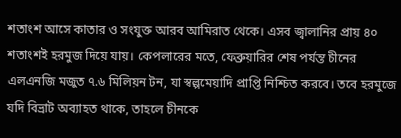শতাংশ আসে কাতার ও সংযুক্ত আরব আমিরাত থেকে। এসব জ্বালানির প্রায় ৪০ শতাংশই হরমুজ দিয়ে যায়। কেপলারের মতে, ফেব্রুয়ারির শেষ পর্যন্ত চীনের এলএনজি মজুত ৭.৬ মিলিয়ন টন, যা স্বল্পমেয়াদি প্রাপ্তি নিশ্চিত করবে। তবে হরমুজে যদি বিভ্রাট অব্যাহত থাকে, তাহলে চীনকে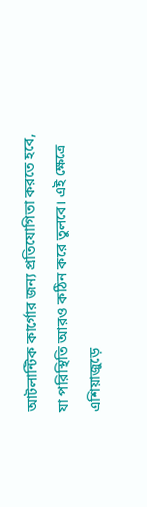আটলান্টিক কার্গোর জন্য প্রতিযোগিতা করতে হবে, যা পরিস্থিতি আরও কঠিন করে তুলবে। এই ক্ষেত্রে এশিয়াজুড়ে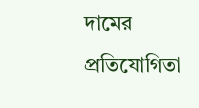দামের প্রতিযোগিতা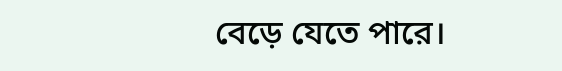বেড়ে যেতে পারে।